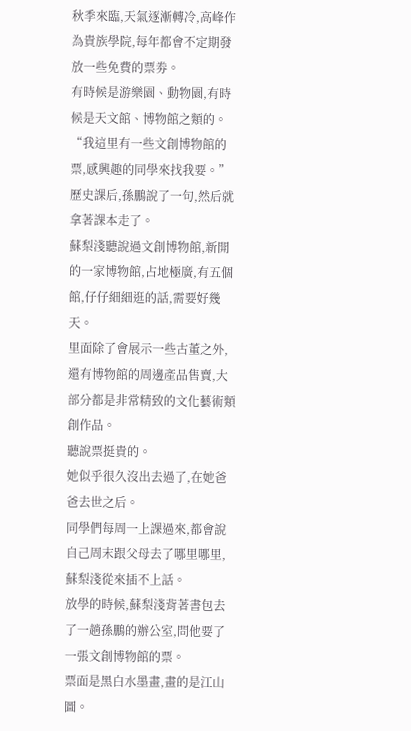秋季來臨,天氣逐漸轉冷,高峰作為貴族學院,每年都會不定期發放一些免費的票劵。
有時候是游樂園、動物園,有時候是天文館、博物館之類的。
“我這里有一些文創博物館的票,感興趣的同學來找我要。”歷史課后,孫鵬說了一句,然后就拿著課本走了。
蘇梨淺聽說過文創博物館,新開的一家博物館,占地極廣,有五個館,仔仔細細逛的話,需要好幾天。
里面除了會展示一些古董之外,還有博物館的周邊產品售賣,大部分都是非常精致的文化藝術類創作品。
聽說票挺貴的。
她似乎很久沒出去過了,在她爸爸去世之后。
同學們每周一上課過來,都會說自己周末跟父母去了哪里哪里,蘇梨淺從來插不上話。
放學的時候,蘇梨淺背著書包去了一趟孫鵬的辦公室,問他要了一張文創博物館的票。
票面是黑白水墨畫,畫的是江山圖。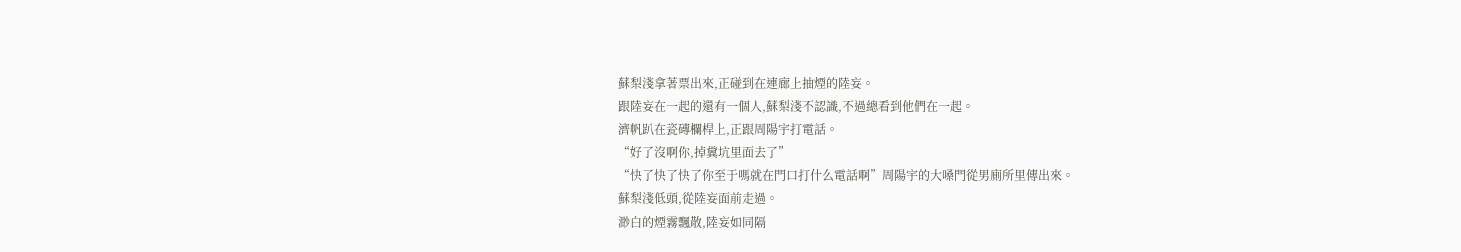蘇梨淺拿著票出來,正碰到在連廊上抽煙的陸妄。
跟陸妄在一起的還有一個人,蘇梨淺不認識,不過總看到他們在一起。
濟帆趴在瓷磚欄桿上,正跟周陽宇打電話。
“好了沒啊你,掉糞坑里面去了”
“快了快了快了你至于嗎就在門口打什么電話啊”周陽宇的大嗓門從男廁所里傳出來。
蘇梨淺低頭,從陸妄面前走過。
渺白的煙霧飄散,陸妄如同隔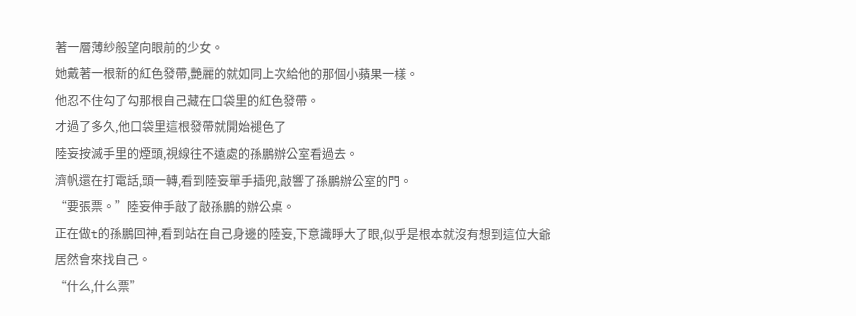著一層薄紗般望向眼前的少女。
她戴著一根新的紅色發帶,艷麗的就如同上次給他的那個小蘋果一樣。
他忍不住勾了勾那根自己藏在口袋里的紅色發帶。
才過了多久,他口袋里這根發帶就開始褪色了
陸妄按滅手里的煙頭,視線往不遠處的孫鵬辦公室看過去。
濟帆還在打電話,頭一轉,看到陸妄單手插兜,敲響了孫鵬辦公室的門。
“要張票。”陸妄伸手敲了敲孫鵬的辦公桌。
正在做t的孫鵬回神,看到站在自己身邊的陸妄,下意識睜大了眼,似乎是根本就沒有想到這位大爺居然會來找自己。
“什么,什么票”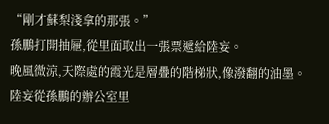“剛才蘇梨淺拿的那張。”
孫鵬打開抽屜,從里面取出一張票遞給陸妄。
晚風微涼,天際處的霞光是層疊的階梯狀,像潑翻的油墨。
陸妄從孫鵬的辦公室里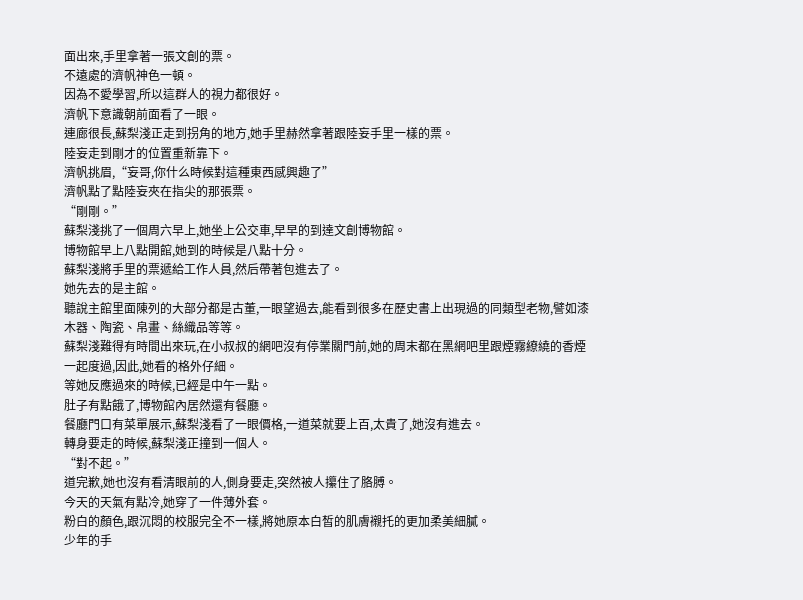面出來,手里拿著一張文創的票。
不遠處的濟帆神色一頓。
因為不愛學習,所以這群人的視力都很好。
濟帆下意識朝前面看了一眼。
連廊很長,蘇梨淺正走到拐角的地方,她手里赫然拿著跟陸妄手里一樣的票。
陸妄走到剛才的位置重新靠下。
濟帆挑眉,“妄哥,你什么時候對這種東西感興趣了”
濟帆點了點陸妄夾在指尖的那張票。
“剛剛。”
蘇梨淺挑了一個周六早上,她坐上公交車,早早的到達文創博物館。
博物館早上八點開館,她到的時候是八點十分。
蘇梨淺將手里的票遞給工作人員,然后帶著包進去了。
她先去的是主館。
聽說主館里面陳列的大部分都是古董,一眼望過去,能看到很多在歷史書上出現過的同類型老物,譬如漆木器、陶瓷、帛畫、絲織品等等。
蘇梨淺難得有時間出來玩,在小叔叔的網吧沒有停業關門前,她的周末都在黑網吧里跟煙霧繚繞的香煙一起度過,因此,她看的格外仔細。
等她反應過來的時候,已經是中午一點。
肚子有點餓了,博物館內居然還有餐廳。
餐廳門口有菜單展示,蘇梨淺看了一眼價格,一道菜就要上百,太貴了,她沒有進去。
轉身要走的時候,蘇梨淺正撞到一個人。
“對不起。”
道完歉,她也沒有看清眼前的人,側身要走,突然被人攥住了胳膊。
今天的天氣有點冷,她穿了一件薄外套。
粉白的顏色,跟沉悶的校服完全不一樣,將她原本白皙的肌膚襯托的更加柔美細膩。
少年的手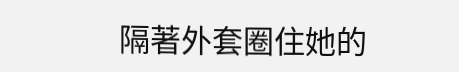隔著外套圈住她的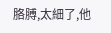胳膊,太細了,他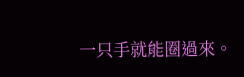一只手就能圈過來。